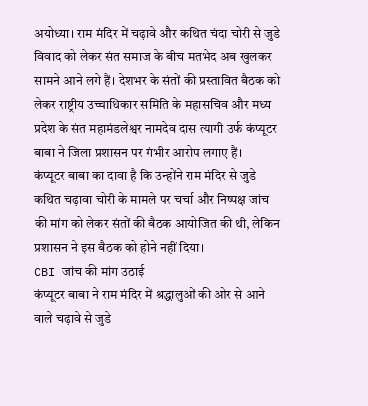अयोध्या। राम मंदिर में चढ़ावे और कथित चंदा चोरी से जुडे विवाद को लेकर संत समाज के बीच मतभेद अब खुलकर सामने आने लगे हैं। देशभर के संतों की प्रस्तावित बैठक को लेकर राष्ट्रीय उच्चाधिकार समिति के महासचिव और मध्य प्रदेश के संत महामंडलेश्वर नामदेव दास त्यागी उर्फ कंप्यूटर बाबा ने जिला प्रशासन पर गंभीर आरोप लगाए हैं।
कंप्यूटर बाबा का दावा है कि उन्होंने राम मंदिर से जुडे कथित चढ़ावा चोरी के मामले पर चर्चा और निष्पक्ष जांच की मांग को लेकर संतों की बैठक आयोजित की थी, लेकिन प्रशासन ने इस बैठक को होने नहीं दिया।
CBI जांच की मांग उठाई
कंप्यूटर बाबा ने राम मंदिर में श्रद्धालुओं की ओर से आने वाले चढ़ावे से जुडे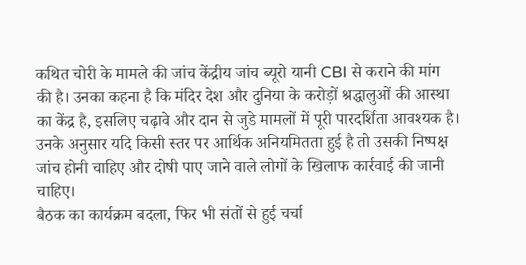कथित चोरी के मामले की जांच केंद्रीय जांच ब्यूरो यानी CBI से कराने की मांग की है। उनका कहना है कि मंदिर देश और दुनिया के करोड़ों श्रद्धालुओं की आस्था का केंद्र है, इसलिए चढ़ावे और दान से जुडे मामलों में पूरी पारदर्शिता आवश्यक है।
उनके अनुसार यदि किसी स्तर पर आर्थिक अनियमितता हुई है तो उसकी निष्पक्ष जांच होनी चाहिए और दोषी पाए जाने वाले लोगों के खिलाफ कार्रवाई की जानी चाहिए।
बैठक का कार्यक्रम बदला, फिर भी संतों से हुई चर्चा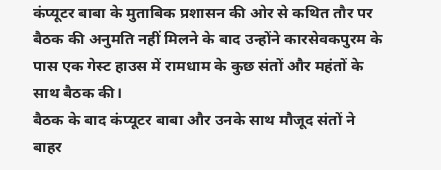कंप्यूटर बाबा के मुताबिक प्रशासन की ओर से कथित तौर पर बैठक की अनुमति नहीं मिलने के बाद उन्होंने कारसेवकपुरम के पास एक गेस्ट हाउस में रामधाम के कुछ संतों और महंतों के साथ बैठक की।
बैठक के बाद कंप्यूटर बाबा और उनके साथ मौजूद संतों ने बाहर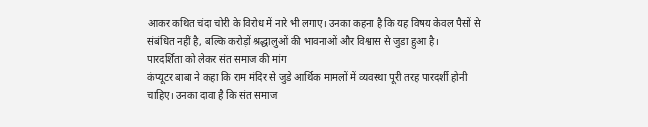आकर कथित चंदा चोरी के विरोध में नारे भी लगाए। उनका कहना है कि यह विषय केवल पैसों से संबंधित नहीं है, बल्कि करोड़ों श्रद्धालुओं की भावनाओं और विश्वास से जुडा हुआ है।
पारदर्शिता को लेकर संत समाज की मांग
कंप्यूटर बाबा ने कहा कि राम मंदिर से जुडे आर्थिक मामलों में व्यवस्था पूरी तरह पारदर्शी होनी चाहिए। उनका दावा है कि संत समाज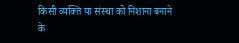किसी व्यक्ति या संस्था को निशाना बनाने के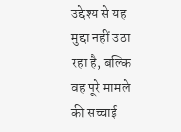उद्देश्य से यह मुद्दा नहीं उठा रहा है, बल्कि वह पूरे मामले की सच्चाई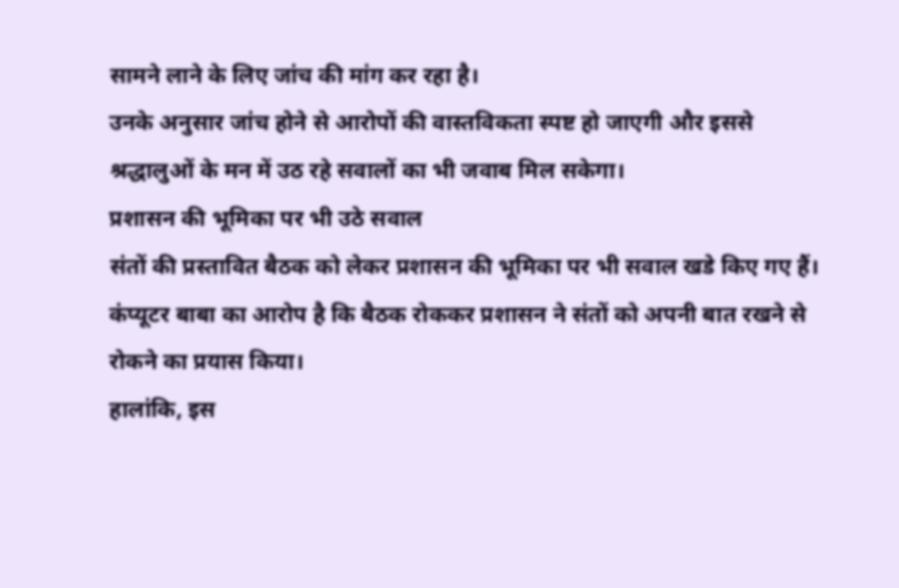सामने लाने के लिए जांच की मांग कर रहा है।
उनके अनुसार जांच होने से आरोपों की वास्तविकता स्पष्ट हो जाएगी और इससे श्रद्धालुओं के मन में उठ रहे सवालों का भी जवाब मिल सकेगा।
प्रशासन की भूमिका पर भी उठे सवाल
संतों की प्रस्तावित बैठक को लेकर प्रशासन की भूमिका पर भी सवाल खडे किए गए हैं। कंप्यूटर बाबा का आरोप है कि बैठक रोककर प्रशासन ने संतों को अपनी बात रखने से रोकने का प्रयास किया।
हालांकि, इस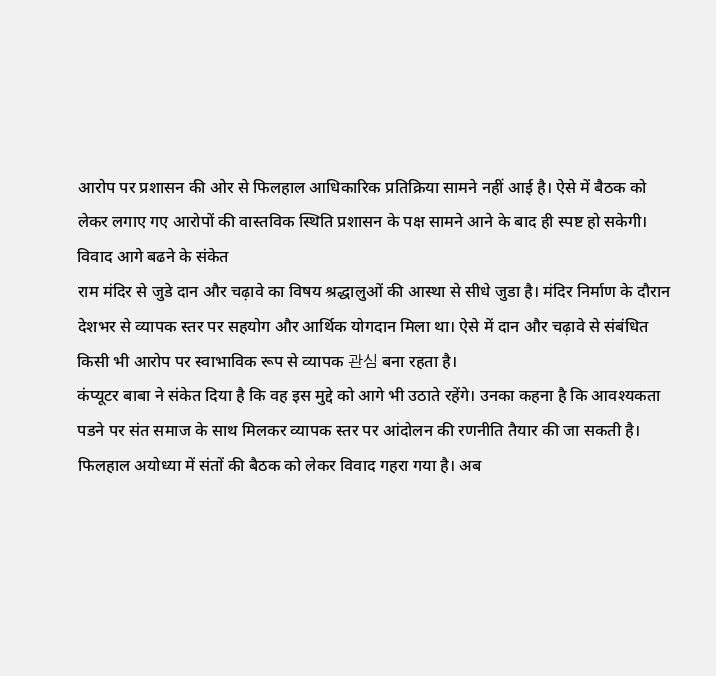आरोप पर प्रशासन की ओर से फिलहाल आधिकारिक प्रतिक्रिया सामने नहीं आई है। ऐसे में बैठक को लेकर लगाए गए आरोपों की वास्तविक स्थिति प्रशासन के पक्ष सामने आने के बाद ही स्पष्ट हो सकेगी।
विवाद आगे बढने के संकेत
राम मंदिर से जुडे दान और चढ़ावे का विषय श्रद्धालुओं की आस्था से सीधे जुडा है। मंदिर निर्माण के दौरान देशभर से व्यापक स्तर पर सहयोग और आर्थिक योगदान मिला था। ऐसे में दान और चढ़ावे से संबंधित किसी भी आरोप पर स्वाभाविक रूप से व्यापक 관심 बना रहता है।
कंप्यूटर बाबा ने संकेत दिया है कि वह इस मुद्दे को आगे भी उठाते रहेंगे। उनका कहना है कि आवश्यकता पडने पर संत समाज के साथ मिलकर व्यापक स्तर पर आंदोलन की रणनीति तैयार की जा सकती है।
फिलहाल अयोध्या में संतों की बैठक को लेकर विवाद गहरा गया है। अब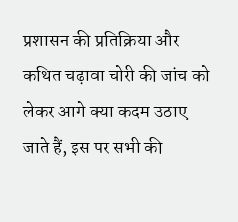प्रशासन की प्रतिक्रिया और कथित चढ़ावा चोरी की जांच को लेकर आगे क्या कदम उठाए जाते हैं, इस पर सभी की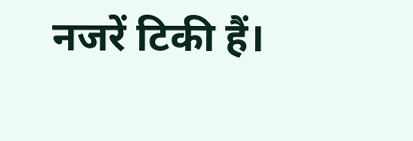नजरें टिकी हैं।